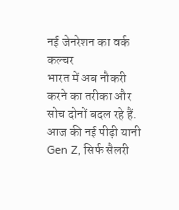नई जेनरेशन का वर्क कल्चर
भारत में अब नौकरी करने का तरीका और सोच दोनों बदल रहे हैं. आज की नई पीढ़ी यानी Gen Z, सिर्फ सैलरी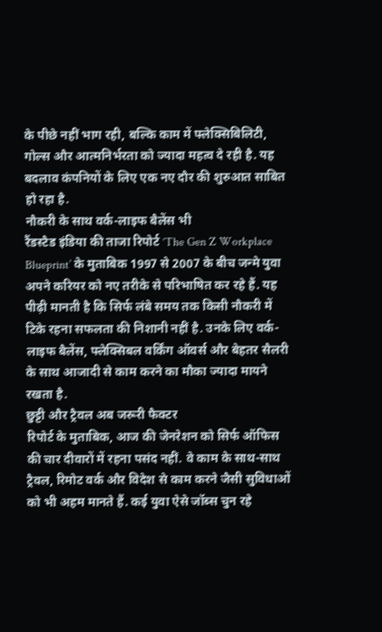के पीछे नहीं भाग रही, बल्कि काम में फ्लेक्सिबिलिटी, गोल्स और आत्मनिर्भरता को ज्यादा महत्व दे रही है. यह बदलाव कंपनियों के लिए एक नए दौर की शुरुआत साबित हो रहा है.
नौकरी के साथ वर्क-लाइफ बैलेंस भी
रैंडस्टैड इंडिया की ताजा रिपोर्ट ‘The Gen Z Workplace Blueprint’ के मुताबिक 1997 से 2007 के बीच जन्मे युवा अपने करियर को नए तरीके से परिभाषित कर रहे हैं. यह पीढ़ी मानती है कि सिर्फ लंबे समय तक किसी नौकरी में टिके रहना सफलता की निशानी नहीं है. उनके लिए वर्क-लाइफ बैलेंस, फ्लेक्सिबल वर्किंग ऑवर्स और बेहतर सैलरी के साथ आजादी से काम करने का मौका ज्यादा मायने रखता है.
छुट्टी और ट्रैवल अब जरूरी फैक्टर
रिपोर्ट के मुताबिक, आज की जेनरेशन को सिर्फ ऑफिस की चार दीवारों में रहना पसंद नहीं. वे काम के साथ-साथ ट्रैवल, रिमोट वर्क और विदेश से काम करने जैसी सुविधाओं को भी अहम मानते हैं. कई युवा ऐसे जॉब्स चुन रहे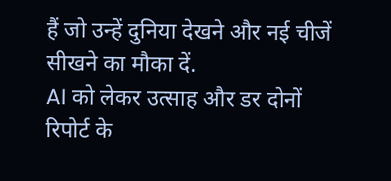हैं जो उन्हें दुनिया देखने और नई चीजें सीखने का मौका दें.
AI को लेकर उत्साह और डर दोनों
रिपोर्ट के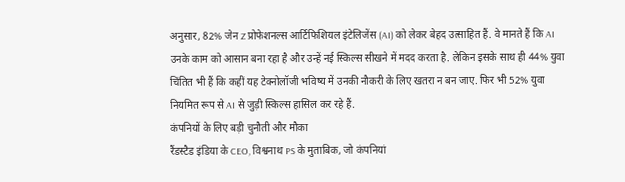अनुसार, 82% जेन Z प्रोफेशनल्स आर्टिफिशियल इंटेलिजेंस (AI) को लेकर बेहद उत्साहित हैं. वे मानते हैं कि AI उनके काम को आसान बना रहा है और उन्हें नई स्किल्स सीखने में मदद करता है. लेकिन इसके साथ ही 44% युवा चिंतित भी हैं कि कहीं यह टेक्नोलॉजी भविष्य में उनकी नौकरी के लिए खतरा न बन जाए. फिर भी 52% युवा नियमित रूप से AI से जुड़ी स्किल्स हासिल कर रहे हैं.
कंपनियों के लिए बड़ी चुनौती और मौका
रैंडस्टैड इंडिया के CEO, विश्वनाथ PS के मुताबिक, जो कंपनियां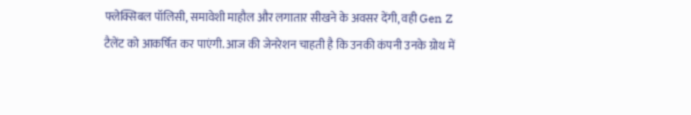फ्लेक्सिबल पॉलिसी, समावेशी माहौल और लगातार सीखने के अवसर देंगी, वही Gen Z टैलेंट को आकर्षित कर पाएंगी. आज की जेनरेशन चाहती है कि उनकी कंपनी उनके ग्रोथ में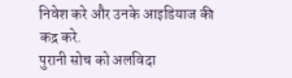निवेश करे और उनके आइडियाज की कद्र करे.
पुरानी सोच को अलविदा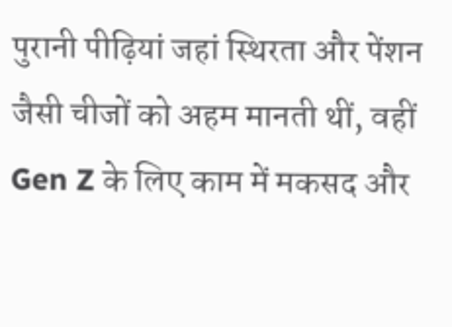पुरानी पीढ़ियां जहां स्थिरता और पेंशन जैसी चीजों को अहम मानती थीं, वहीं Gen Z के लिए काम में मकसद और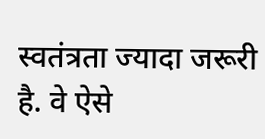स्वतंत्रता ज्यादा जरूरी है. वे ऐसे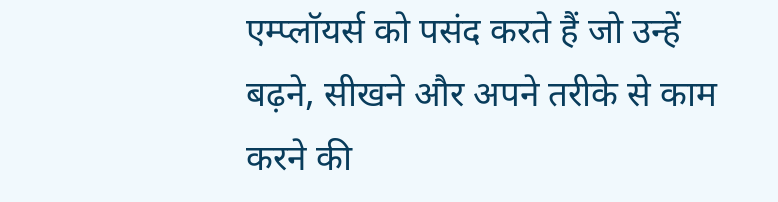एम्प्लॉयर्स को पसंद करते हैं जो उन्हें बढ़ने, सीखने और अपने तरीके से काम करने की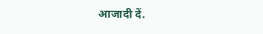आजादी दें.